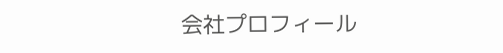会社プロフィール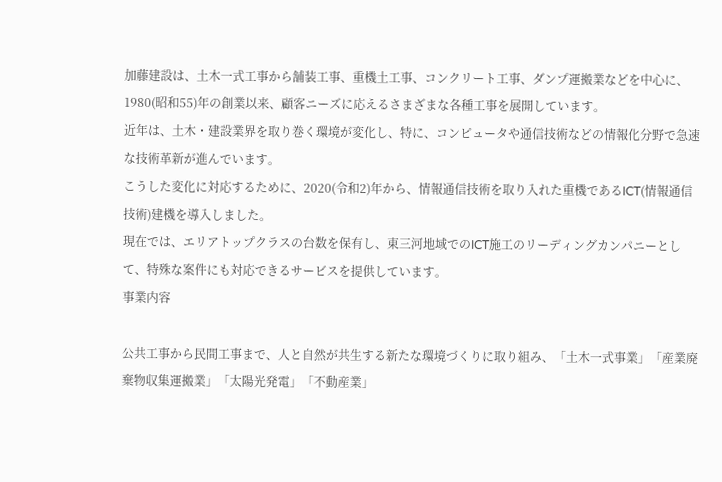加藤建設は、土木一式工事から舗装工事、重機土工事、コンクリート工事、ダンプ運搬業などを中心に、1980(昭和55)年の創業以来、顧客ニーズに応えるさまざまな各種工事を展開しています。
近年は、土木・建設業界を取り巻く環境が変化し、特に、コンピュータや通信技術などの情報化分野で急速な技術革新が進んでいます。
こうした変化に対応するために、2020(令和2)年から、情報通信技術を取り入れた重機であるICT(情報通信技術)建機を導入しました。
現在では、エリアトップクラスの台数を保有し、東三河地域でのICT施工のリーディングカンパニーとして、特殊な案件にも対応できるサービスを提供しています。
事業内容

公共工事から民間工事まで、人と自然が共生する新たな環境づくりに取り組み、「土木一式事業」「産業廃棄物収集運搬業」「太陽光発電」「不動産業」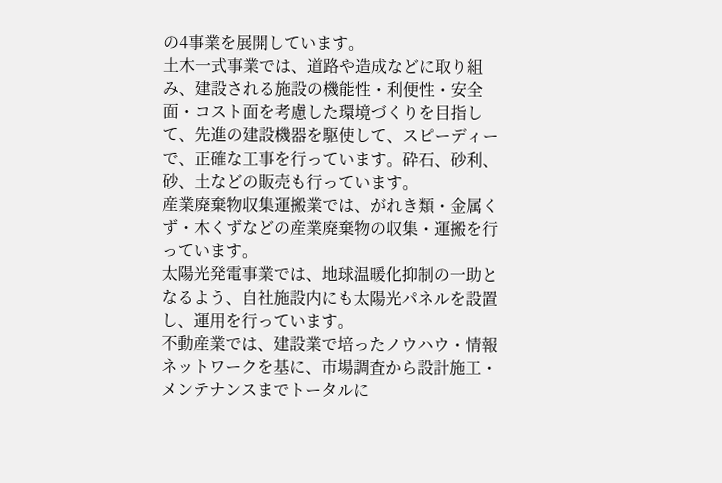の4事業を展開しています。
土木一式事業では、道路や造成などに取り組み、建設される施設の機能性・利便性・安全面・コスト面を考慮した環境づくりを目指して、先進の建設機器を駆使して、スピーディーで、正確な工事を行っています。砕石、砂利、砂、土などの販売も行っています。
産業廃棄物収集運搬業では、がれき類・金属くず・木くずなどの産業廃棄物の収集・運搬を行っています。
太陽光発電事業では、地球温暖化抑制の一助となるよう、自社施設内にも太陽光パネルを設置し、運用を行っています。
不動産業では、建設業で培ったノウハウ・情報ネットワークを基に、市場調査から設計施工・メンテナンスまでトータルに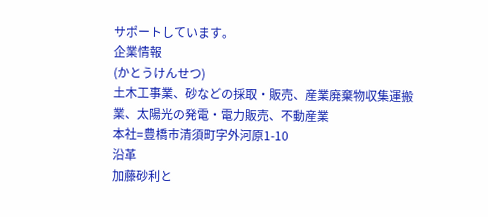サポートしています。
企業情報
(かとうけんせつ)
土木工事業、砂などの採取・販売、産業廃棄物収集運搬業、太陽光の発電・電力販売、不動産業
本社=豊橋市清須町字外河原1-10
沿革
加藤砂利と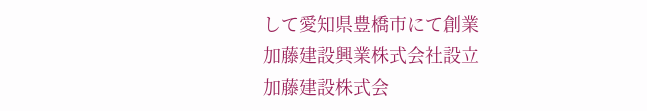して愛知県豊橋市にて創業
加藤建設興業株式会社設立
加藤建設株式会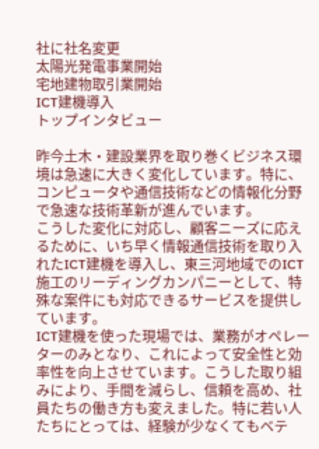社に社名変更
太陽光発電事業開始
宅地建物取引業開始
ICT建機導入
トップインタビュー

昨今土木・建設業界を取り巻くビジネス環境は急速に大きく変化しています。特に、コンピュータや通信技術などの情報化分野で急速な技術革新が進んでいます。
こうした変化に対応し、顧客ニーズに応えるために、いち早く情報通信技術を取り入れたICT建機を導入し、東三河地域でのICT施工のリーディングカンパニーとして、特殊な案件にも対応できるサービスを提供しています。
ICT建機を使った現場では、業務がオペレーターのみとなり、これによって安全性と効率性を向上させています。こうした取り組みにより、手間を減らし、信頼を高め、社員たちの働き方も変えました。特に若い人たちにとっては、経験が少なくてもベテ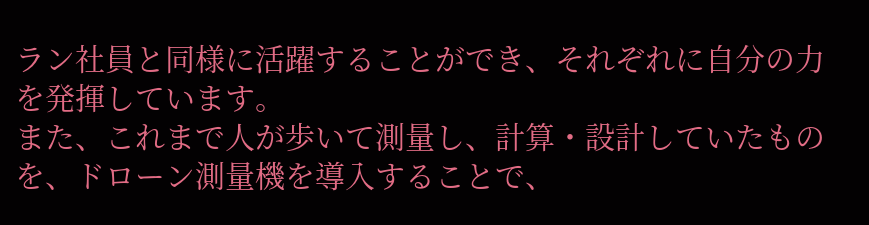ラン社員と同様に活躍することができ、それぞれに自分の力を発揮しています。
また、これまで人が歩いて測量し、計算・設計していたものを、ドローン測量機を導入することで、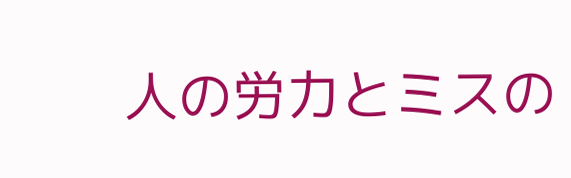人の労力とミスの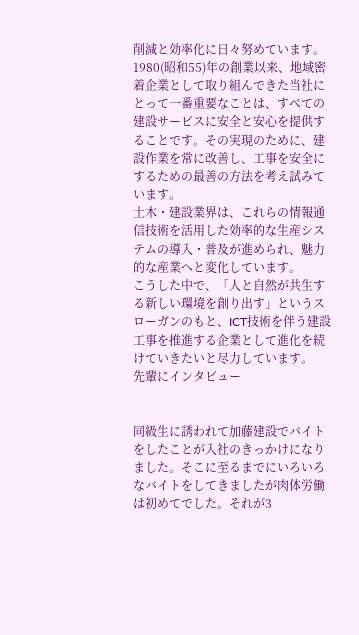削減と効率化に日々努めています。
1980(昭和55)年の創業以来、地域密着企業として取り組んできた当社にとって一番重要なことは、すべての建設サービスに安全と安心を提供することです。その実現のために、建設作業を常に改善し、工事を安全にするための最善の方法を考え試みています。
土木・建設業界は、これらの情報通信技術を活用した効率的な生産システムの導入・普及が進められ、魅力的な産業へと変化しています。
こうした中で、「人と自然が共生する新しい環境を創り出す」というスローガンのもと、ICT技術を伴う建設工事を推進する企業として進化を続けていきたいと尽力しています。
先輩にインタビュー


同級生に誘われて加藤建設でバイトをしたことが入社のきっかけになりました。そこに至るまでにいろいろなバイトをしてきましたが肉体労働は初めてでした。それが3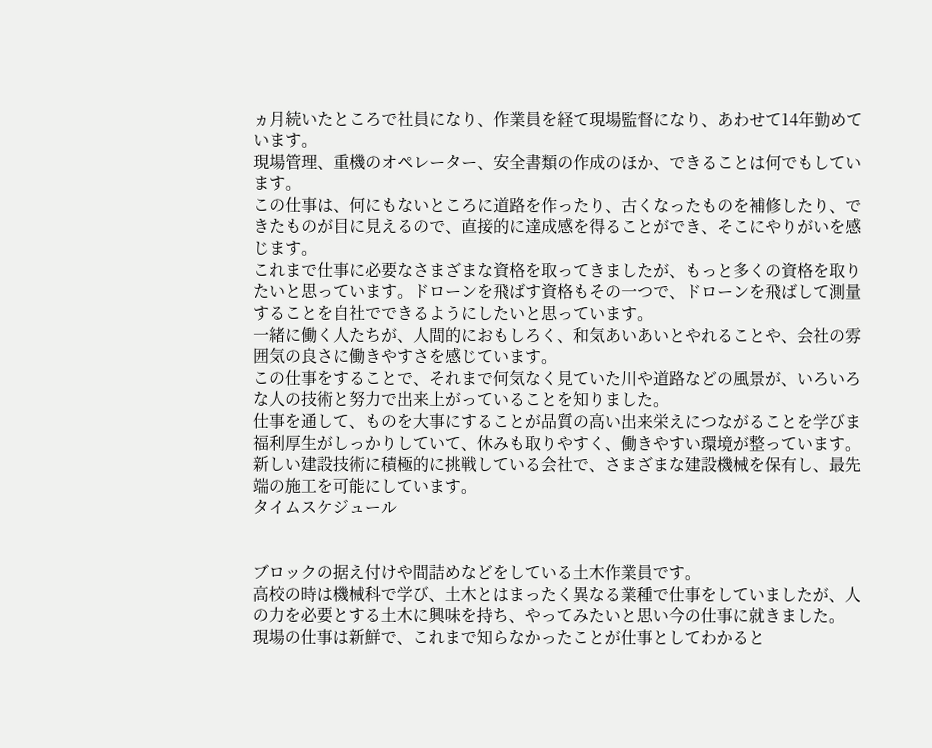ヵ月続いたところで社員になり、作業員を経て現場監督になり、あわせて14年勤めています。
現場管理、重機のオペレーター、安全書類の作成のほか、できることは何でもしています。
この仕事は、何にもないところに道路を作ったり、古くなったものを補修したり、できたものが目に見えるので、直接的に達成感を得ることができ、そこにやりがいを感じます。
これまで仕事に必要なさまざまな資格を取ってきましたが、もっと多くの資格を取りたいと思っています。ドローンを飛ばす資格もその一つで、ドローンを飛ばして測量することを自社でできるようにしたいと思っています。
一緒に働く人たちが、人間的におもしろく、和気あいあいとやれることや、会社の雰囲気の良さに働きやすさを感じています。
この仕事をすることで、それまで何気なく見ていた川や道路などの風景が、いろいろな人の技術と努力で出来上がっていることを知りました。
仕事を通して、ものを大事にすることが品質の高い出来栄えにつながることを学びま
福利厚生がしっかりしていて、休みも取りやすく、働きやすい環境が整っています。
新しい建設技術に積極的に挑戦している会社で、さまざまな建設機械を保有し、最先端の施工を可能にしています。
タイムスケジュール


ブロックの据え付けや間詰めなどをしている土木作業員です。
高校の時は機械科で学び、土木とはまったく異なる業種で仕事をしていましたが、人の力を必要とする土木に興味を持ち、やってみたいと思い今の仕事に就きました。
現場の仕事は新鮮で、これまで知らなかったことが仕事としてわかると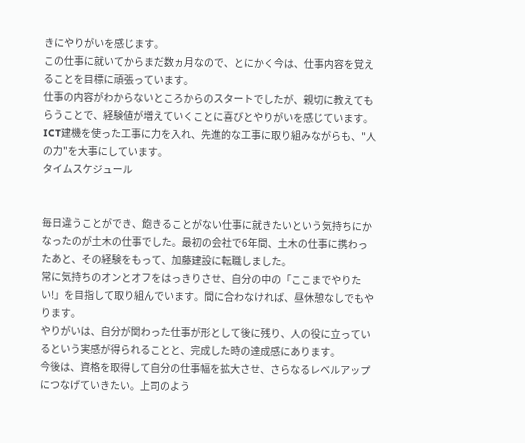きにやりがいを感じます。
この仕事に就いてからまだ数ヵ月なので、とにかく今は、仕事内容を覚えることを目標に頑張っています。
仕事の内容がわからないところからのスタートでしたが、親切に教えてもらうことで、経験値が増えていくことに喜びとやりがいを感じています。
ICT建機を使った工事に力を入れ、先進的な工事に取り組みながらも、"人の力"を大事にしています。
タイムスケジュール


毎日違うことができ、飽きることがない仕事に就きたいという気持ちにかなったのが土木の仕事でした。最初の会社で6年間、土木の仕事に携わったあと、その経験をもって、加藤建設に転職しました。
常に気持ちのオンとオフをはっきりさせ、自分の中の「ここまでやりたい!」を目指して取り組んでいます。間に合わなければ、昼休憩なしでもやります。
やりがいは、自分が関わった仕事が形として後に残り、人の役に立っているという実感が得られることと、完成した時の達成感にあります。
今後は、資格を取得して自分の仕事幅を拡大させ、さらなるレベルアップにつなげていきたい。上司のよう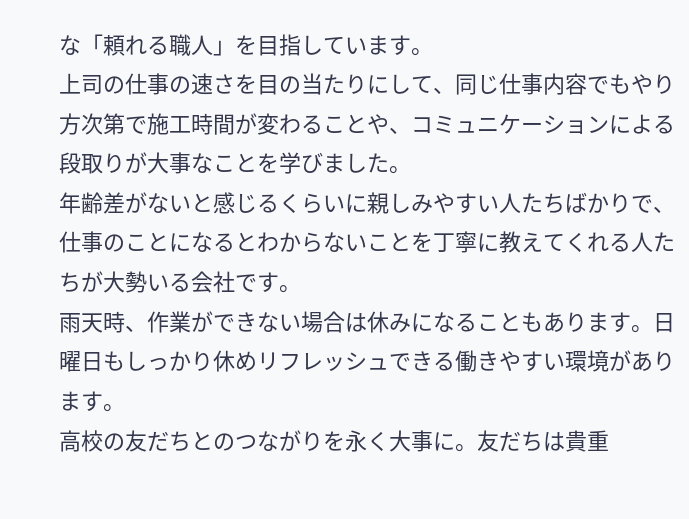な「頼れる職人」を目指しています。
上司の仕事の速さを目の当たりにして、同じ仕事内容でもやり方次第で施工時間が変わることや、コミュニケーションによる段取りが大事なことを学びました。
年齢差がないと感じるくらいに親しみやすい人たちばかりで、仕事のことになるとわからないことを丁寧に教えてくれる人たちが大勢いる会社です。
雨天時、作業ができない場合は休みになることもあります。日曜日もしっかり休めリフレッシュできる働きやすい環境があります。
高校の友だちとのつながりを永く大事に。友だちは貴重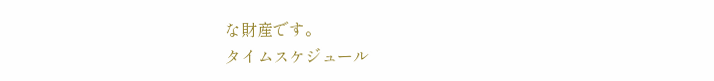な財産です。
タイムスケジュール